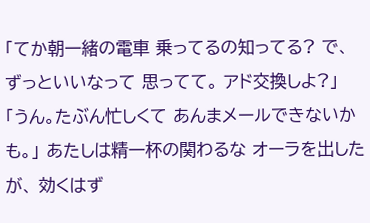「てか朝一緒の電車 乗ってるの知ってる? で、ずっといいなって 思ってて。 アド交換しよ?」 「うん。たぶん忙しくて あんまメールできないかも。」 あたしは精一杯の関わるな オーラを出したが、 効くはず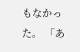もなかった。 「あ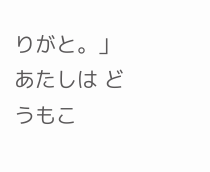りがと。」 あたしは どうもこ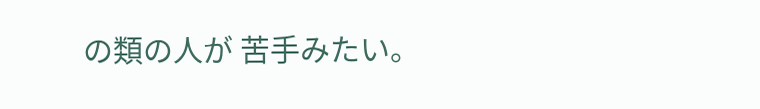の類の人が 苦手みたい。